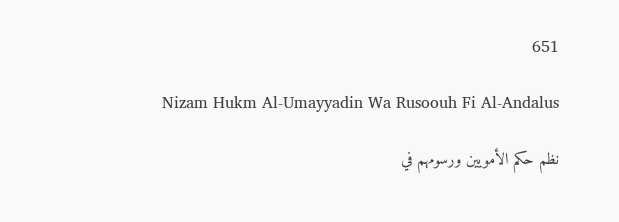651

Nizam Hukm Al-Umayyadin Wa Rusoouh Fi Al-Andalus

نظم حكم الأمويين ورسومهم في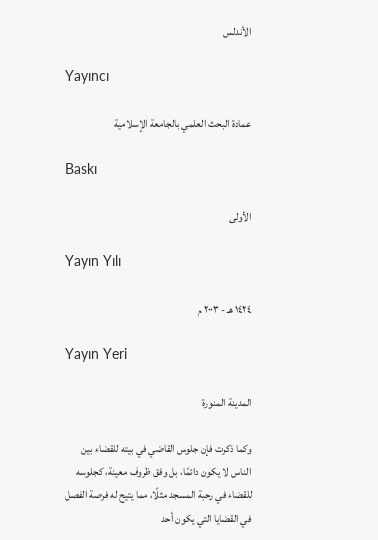الأندلس

Yayıncı

عمادة البحث العلمي بالجامعة الإسلامية

Baskı

الأولى

Yayın Yılı

١٤٢٤ هـ - ٢٠٠٣ م

Yayın Yeri

المدينة المنورة

وكما ذكرت فإن جلوس القاضي في بيته للقضاء بين الناس لا يكون دائمًا، بل وفق ظروف معينة، كجلوسه للقضاء في رحبة المسجد مثلًا، مما يتيح له فرصة الفصل في القضايا التي يكون أحد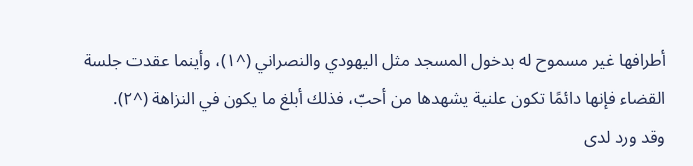أطرافها غير مسموح له بدخول المسجد مثل اليهودي والنصراني (^١)، وأينما عقدت جلسة القضاء فإنها دائمًا تكون علنية يشهدها من أحبّ، فذلك أبلغ ما يكون في النزاهة (^٢).
وقد ورد لدى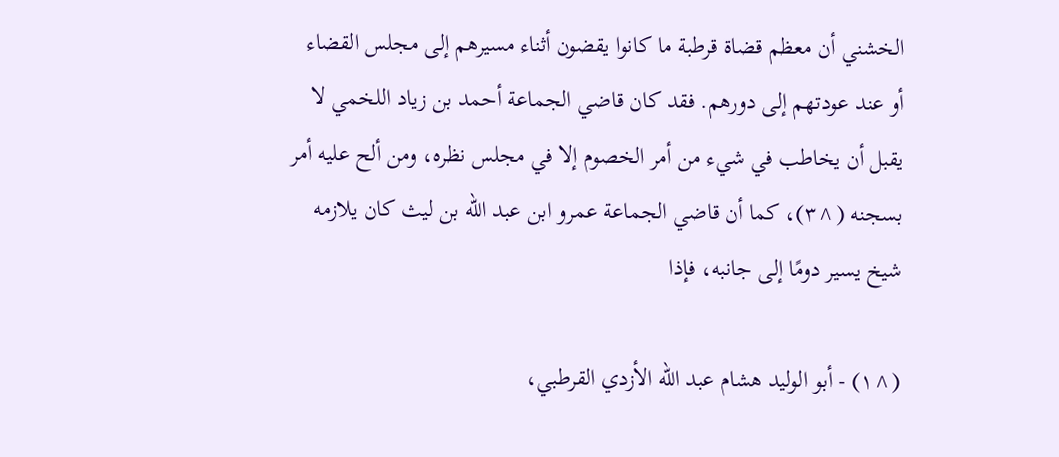الخشني أن معظم قضاة قرطبة ما كانوا يقضون أثناء مسيرهم إلى مجلس القضاء أو عند عودتهم إلى دورهم. فقد كان قاضي الجماعة أحمد بن زياد اللخمي لا يقبل أن يخاطب في شيء من أمر الخصوم إلا في مجلس نظره، ومن ألح عليه أمر بسجنه (^٣)، كما أن قاضي الجماعة عمرو ابن عبد الله بن ليث كان يلازمه شيخ يسير دومًا إلى جانبه، فإذا

(^١) - أبو الوليد هشام عبد الله الأزدي القرطبي،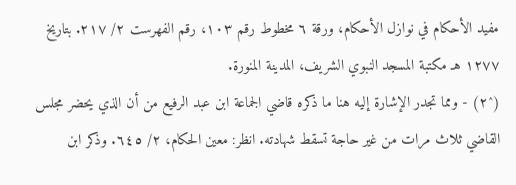مفيد الأحكام في نوازل الأحكام، ورقة ٦ مخطوط رقم ١٠٣، رقم الفهرست ٢/ ٢١٧. بتاريخ ١٢٧٧ هـ مكتبة المسجد النبوي الشريف، المدينة المنورة.
(^٢) - ومما تجدر الإشارة إليه هنا ما ذكره قاضي الجماعة ابن عبد الرفيع من أن الذي يحضر مجلس القاضي ثلاث مرات من غير حاجة تسقط شهادته. انظر: معين الحكام، ٢/ ٦٤٥. وذكر ابن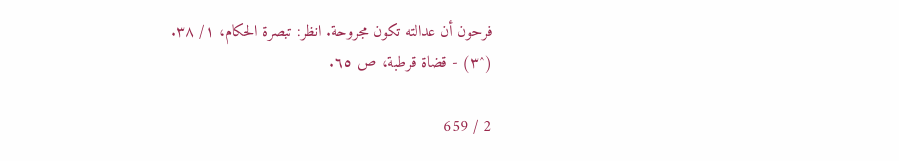فرحون أن عدالته تكون مجروحة. انظر: تبصرة الحكام، ١/ ٣٨.
(^٣) - قضاة قرطبة، ص ٦٥.

2 / 659